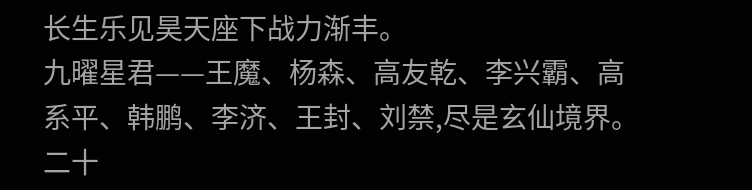长生乐见昊天座下战力渐丰。
九曜星君——王魔、杨森、高友乾、李兴霸、高系平、韩鹏、李济、王封、刘禁,尽是玄仙境界。
二十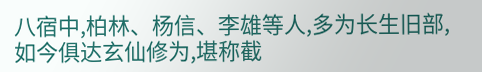八宿中,柏林、杨信、李雄等人,多为长生旧部,如今俱达玄仙修为,堪称截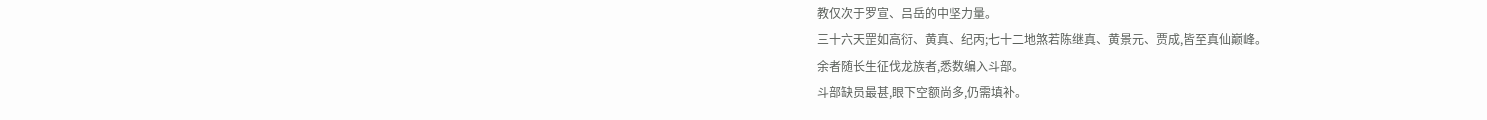教仅次于罗宣、吕岳的中坚力量。
三十六天罡如高衍、黄真、纪丙;七十二地煞若陈继真、黄景元、贾成,皆至真仙巅峰。
余者随长生征伐龙族者,悉数编入斗部。
斗部缺员最甚,眼下空额尚多,仍需填补。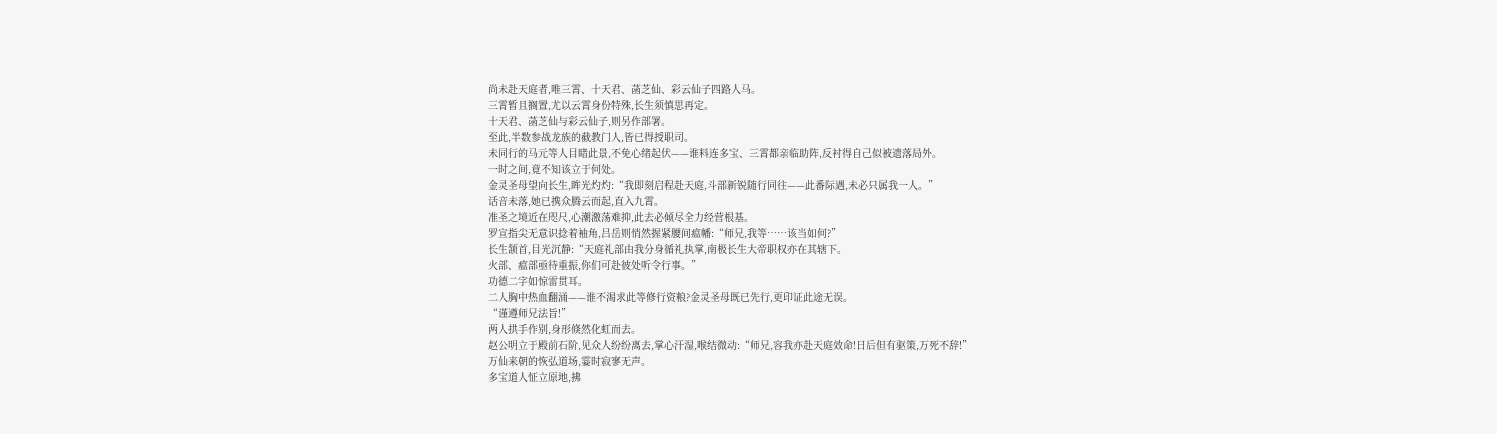尚未赴天庭者,唯三霄、十天君、菡芝仙、彩云仙子四路人马。
三霄暂且搁置,尤以云霄身份特殊,长生须慎思再定。
十天君、菡芝仙与彩云仙子,则另作部署。
至此,半数参战龙族的截教门人,皆已得授职司。
未同行的马元等人目睹此景,不免心绪起伏——谁料连多宝、三霄都亲临助阵,反衬得自己似被遗落局外。
一时之间,竟不知该立于何处。
金灵圣母望向长生,眸光灼灼:“我即刻启程赴天庭,斗部新锐随行同往——此番际遇,未必只属我一人。”
话音未落,她已携众腾云而起,直入九霄。
准圣之境近在咫尺,心潮激荡难抑,此去必倾尽全力经营根基。
罗宣指尖无意识捻着袖角,吕岳则悄然握紧腰间瘟幡:“师兄,我等……该当如何?”
长生颔首,目光沉静:“天庭礼部由我分身循礼执掌,南极长生大帝职权亦在其辖下。
火部、瘟部亟待重振,你们可赴彼处听令行事。”
功德二字如惊雷贯耳。
二人胸中热血翻涌——谁不渴求此等修行资粮?金灵圣母既已先行,更印证此途无误。
“谨遵师兄法旨!”
两人拱手作别,身形倏然化虹而去。
赵公明立于殿前石阶,见众人纷纷离去,掌心汗湿,喉结微动:“师兄,容我亦赴天庭效命!日后但有驱策,万死不辞!”
万仙来朝的恢弘道场,霎时寂寥无声。
多宝道人怔立原地,拂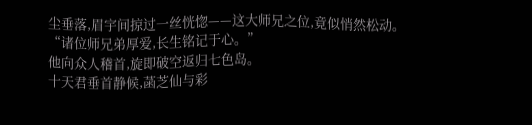尘垂落,眉宇间掠过一丝恍惚——这大师兄之位,竟似悄然松动。
“诸位师兄弟厚爱,长生铭记于心。”
他向众人稽首,旋即破空返归七色岛。
十天君垂首静候,菡芝仙与彩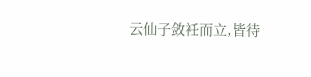云仙子敛衽而立,皆待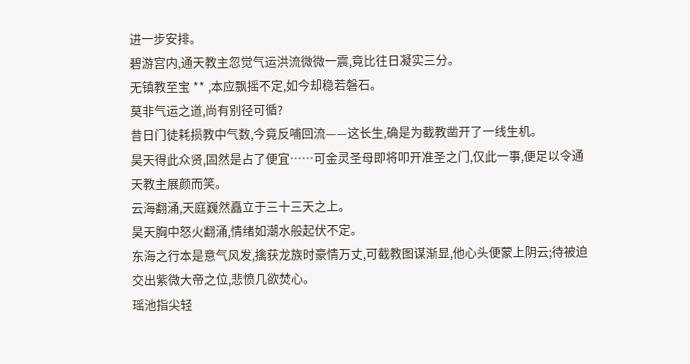进一步安排。
碧游宫内,通天教主忽觉气运洪流微微一震,竟比往日凝实三分。
无镇教至宝 ** ,本应飘摇不定,如今却稳若磐石。
莫非气运之道,尚有别径可循?
昔日门徒耗损教中气数,今竟反哺回流——这长生,确是为截教凿开了一线生机。
昊天得此众贤,固然是占了便宜……可金灵圣母即将叩开准圣之门,仅此一事,便足以令通天教主展颜而笑。
云海翻涌,天庭巍然矗立于三十三天之上。
昊天胸中怒火翻涌,情绪如潮水般起伏不定。
东海之行本是意气风发,擒获龙族时豪情万丈,可截教图谋渐显,他心头便蒙上阴云;待被迫交出紫微大帝之位,悲愤几欲焚心。
瑶池指尖轻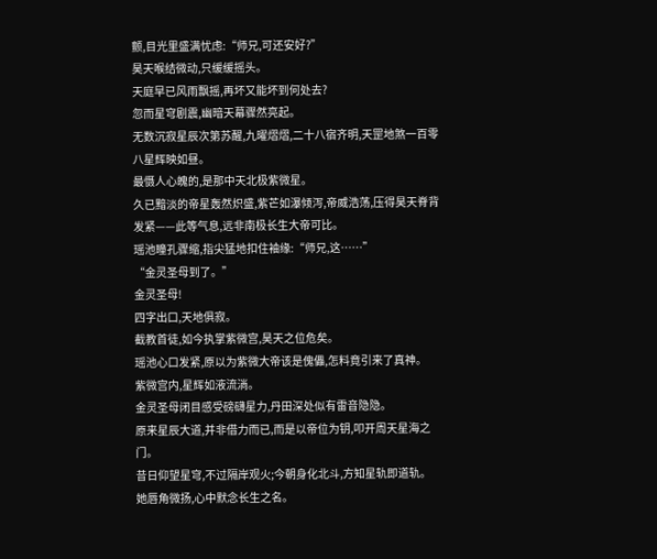颤,目光里盛满忧虑:“师兄,可还安好?”
昊天喉结微动,只缓缓摇头。
天庭早已风雨飘摇,再坏又能坏到何处去?
忽而星穹剧震,幽暗天幕骤然亮起。
无数沉寂星辰次第苏醒,九曜熠熠,二十八宿齐明,天罡地煞一百零八星辉映如昼。
最慑人心魄的,是那中天北极紫微星。
久已黯淡的帝星轰然炽盛,紫芒如瀑倾泻,帝威浩荡,压得昊天脊背发紧——此等气息,远非南极长生大帝可比。
瑶池瞳孔骤缩,指尖猛地扣住袖缘:“师兄,这……”
“金灵圣母到了。”
金灵圣母!
四字出口,天地俱寂。
截教首徒,如今执掌紫微宫,昊天之位危矣。
瑶池心口发紧,原以为紫微大帝该是傀儡,怎料竟引来了真神。
紫微宫内,星辉如液流淌。
金灵圣母闭目感受磅礴星力,丹田深处似有雷音隐隐。
原来星辰大道,并非借力而已,而是以帝位为钥,叩开周天星海之门。
昔日仰望星穹,不过隔岸观火;今朝身化北斗,方知星轨即道轨。
她唇角微扬,心中默念长生之名。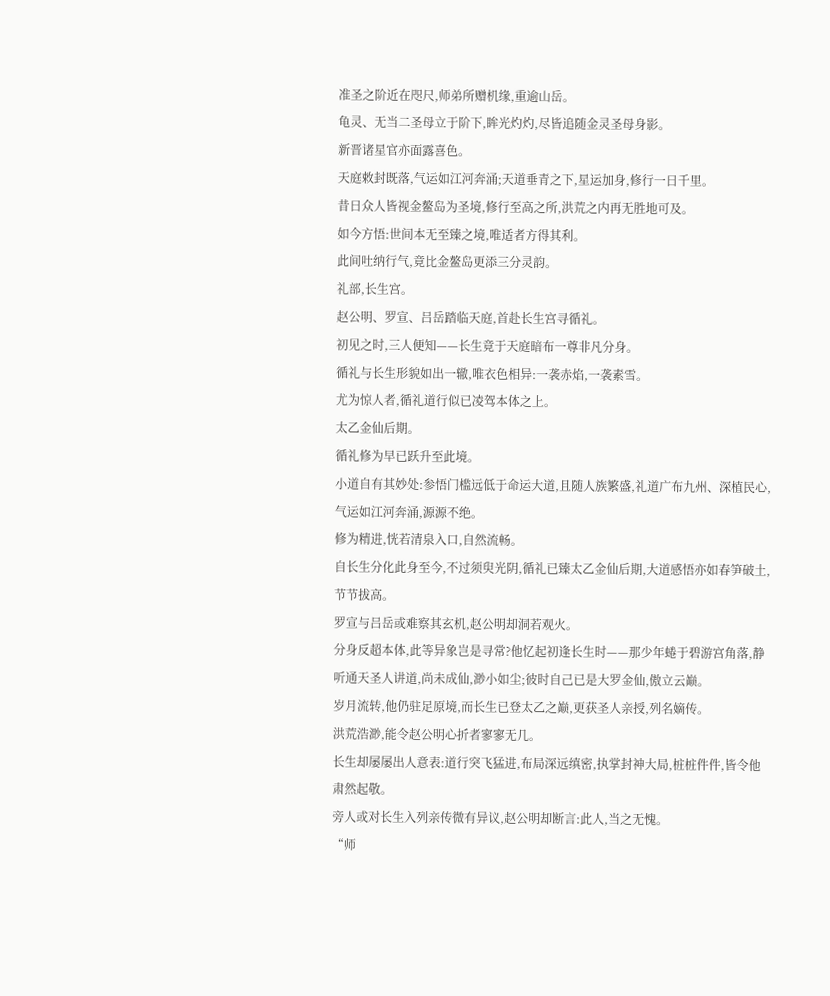准圣之阶近在咫尺,师弟所赠机缘,重逾山岳。
龟灵、无当二圣母立于阶下,眸光灼灼,尽皆追随金灵圣母身影。
新晋诸星官亦面露喜色。
天庭敕封既落,气运如江河奔涌;天道垂青之下,星运加身,修行一日千里。
昔日众人皆视金鳌岛为圣境,修行至高之所,洪荒之内再无胜地可及。
如今方悟:世间本无至臻之境,唯适者方得其利。
此间吐纳行气,竟比金鳌岛更添三分灵韵。
礼部,长生宫。
赵公明、罗宣、吕岳踏临天庭,首赴长生宫寻循礼。
初见之时,三人便知——长生竟于天庭暗布一尊非凡分身。
循礼与长生形貌如出一辙,唯衣色相异:一袭赤焰,一袭素雪。
尤为惊人者,循礼道行似已凌驾本体之上。
太乙金仙后期。
循礼修为早已跃升至此境。
小道自有其妙处:参悟门槛远低于命运大道,且随人族繁盛,礼道广布九州、深植民心,气运如江河奔涌,源源不绝。
修为精进,恍若清泉入口,自然流畅。
自长生分化此身至今,不过须臾光阴,循礼已臻太乙金仙后期,大道感悟亦如春笋破土,节节拔高。
罗宣与吕岳或难察其玄机,赵公明却洞若观火。
分身反超本体,此等异象岂是寻常?他忆起初逢长生时——那少年蜷于碧游宫角落,静听通天圣人讲道,尚未成仙,渺小如尘;彼时自己已是大罗金仙,傲立云巅。
岁月流转,他仍驻足原境,而长生已登太乙之巅,更获圣人亲授,列名嫡传。
洪荒浩渺,能令赵公明心折者寥寥无几。
长生却屡屡出人意表:道行突飞猛进,布局深远缜密,执掌封神大局,桩桩件件,皆令他肃然起敬。
旁人或对长生入列亲传微有异议,赵公明却断言:此人,当之无愧。
“师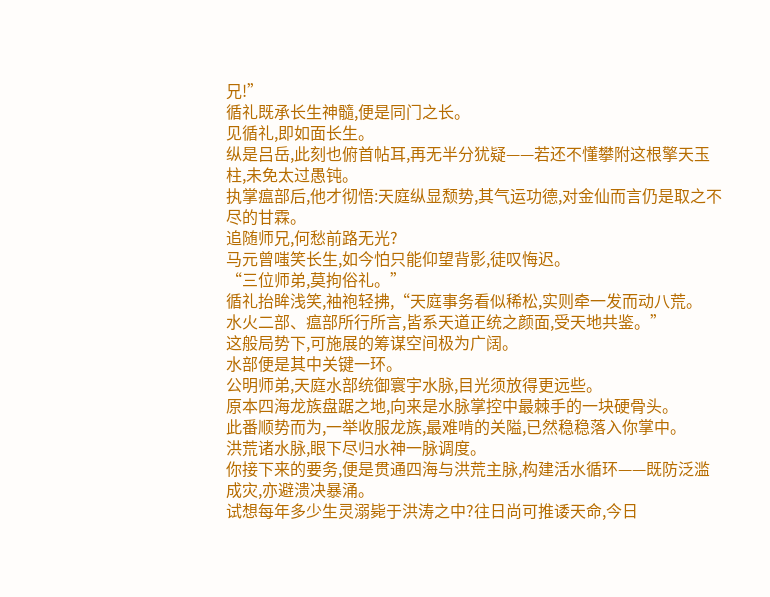兄!”
循礼既承长生神髓,便是同门之长。
见循礼,即如面长生。
纵是吕岳,此刻也俯首帖耳,再无半分犹疑——若还不懂攀附这根擎天玉柱,未免太过愚钝。
执掌瘟部后,他才彻悟:天庭纵显颓势,其气运功德,对金仙而言仍是取之不尽的甘霖。
追随师兄,何愁前路无光?
马元曾嗤笑长生,如今怕只能仰望背影,徒叹悔迟。
“三位师弟,莫拘俗礼。”
循礼抬眸浅笑,袖袍轻拂,“天庭事务看似稀松,实则牵一发而动八荒。
水火二部、瘟部所行所言,皆系天道正统之颜面,受天地共鉴。”
这般局势下,可施展的筹谋空间极为广阔。
水部便是其中关键一环。
公明师弟,天庭水部统御寰宇水脉,目光须放得更远些。
原本四海龙族盘踞之地,向来是水脉掌控中最棘手的一块硬骨头。
此番顺势而为,一举收服龙族,最难啃的关隘,已然稳稳落入你掌中。
洪荒诸水脉,眼下尽归水神一脉调度。
你接下来的要务,便是贯通四海与洪荒主脉,构建活水循环——既防泛滥成灾,亦避溃决暴涌。
试想每年多少生灵溺毙于洪涛之中?往日尚可推诿天命,今日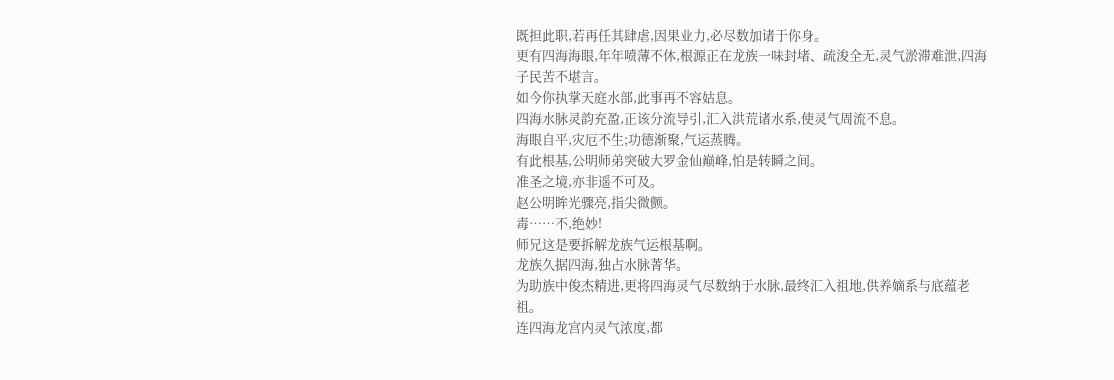既担此职,若再任其肆虐,因果业力,必尽数加诸于你身。
更有四海海眼,年年喷薄不休,根源正在龙族一味封堵、疏浚全无,灵气淤滞难泄,四海子民苦不堪言。
如今你执掌天庭水部,此事再不容姑息。
四海水脉灵韵充盈,正该分流导引,汇入洪荒诸水系,使灵气周流不息。
海眼自平,灾厄不生;功德渐聚,气运蒸腾。
有此根基,公明师弟突破大罗金仙巅峰,怕是转瞬之间。
准圣之境,亦非遥不可及。
赵公明眸光骤亮,指尖微颤。
毒……不,绝妙!
师兄这是要拆解龙族气运根基啊。
龙族久据四海,独占水脉菁华。
为助族中俊杰精进,更将四海灵气尽数纳于水脉,最终汇入祖地,供养嫡系与底蕴老祖。
连四海龙宫内灵气浓度,都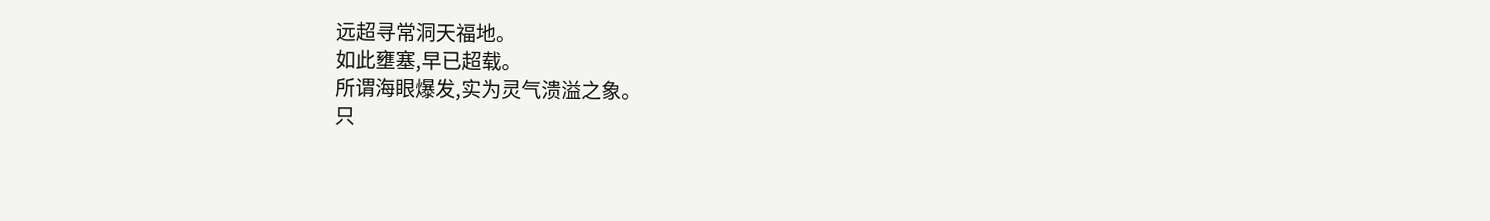远超寻常洞天福地。
如此壅塞,早已超载。
所谓海眼爆发,实为灵气溃溢之象。
只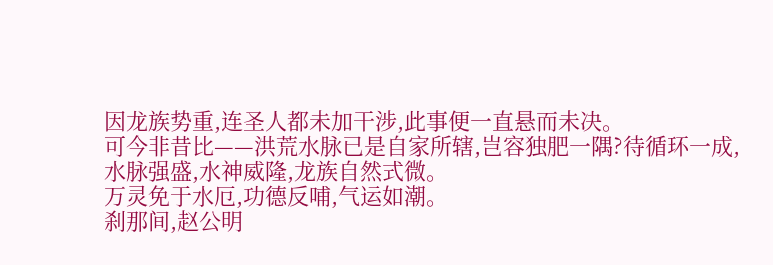因龙族势重,连圣人都未加干涉,此事便一直悬而未决。
可今非昔比——洪荒水脉已是自家所辖,岂容独肥一隅?待循环一成,水脉强盛,水神威隆,龙族自然式微。
万灵免于水厄,功德反哺,气运如潮。
刹那间,赵公明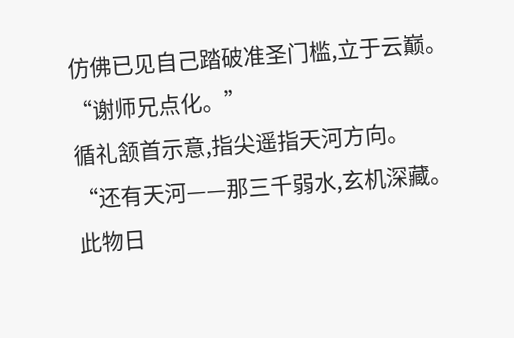仿佛已见自己踏破准圣门槛,立于云巅。
“谢师兄点化。”
循礼颔首示意,指尖遥指天河方向。
“还有天河——那三千弱水,玄机深藏。
此物日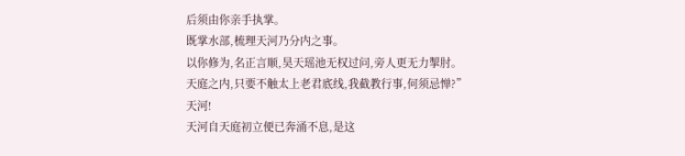后须由你亲手执掌。
既掌水部,梳理天河乃分内之事。
以你修为,名正言顺,昊天瑶池无权过问,旁人更无力掣肘。
天庭之内,只要不触太上老君底线,我截教行事,何须忌惮?”
天河!
天河自天庭初立便已奔涌不息,是这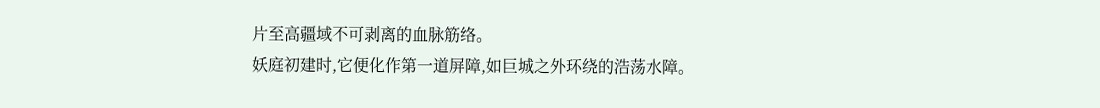片至高疆域不可剥离的血脉筋络。
妖庭初建时,它便化作第一道屏障,如巨城之外环绕的浩荡水障。